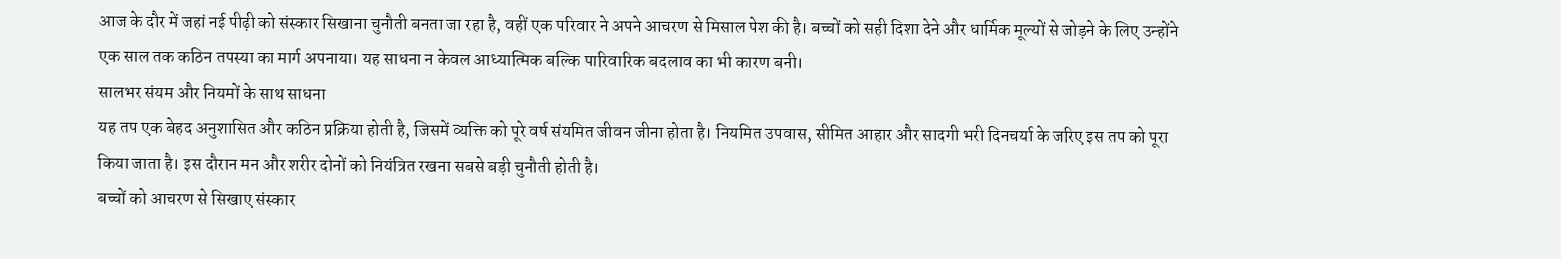आज के दौर में जहां नई पीढ़ी को संस्कार सिखाना चुनौती बनता जा रहा है, वहीं एक परिवार ने अपने आचरण से मिसाल पेश की है। बच्चों को सही दिशा देने और धार्मिक मूल्यों से जोड़ने के लिए उन्होंने एक साल तक कठिन तपस्या का मार्ग अपनाया। यह साधना न केवल आध्यात्मिक बल्कि पारिवारिक बदलाव का भी कारण बनी।
सालभर संयम और नियमों के साथ साधना
यह तप एक बेहद अनुशासित और कठिन प्रक्रिया होती है, जिसमें व्यक्ति को पूरे वर्ष संयमित जीवन जीना होता है। नियमित उपवास, सीमित आहार और सादगी भरी दिनचर्या के जरिए इस तप को पूरा किया जाता है। इस दौरान मन और शरीर दोनों को नियंत्रित रखना सबसे बड़ी चुनौती होती है।
बच्चों को आचरण से सिखाए संस्कार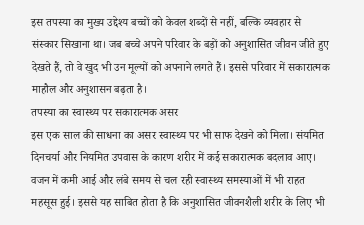इस तपस्या का मुख्य उद्देश्य बच्चों को केवल शब्दों से नहीं, बल्कि व्यवहार से संस्कार सिखाना था। जब बच्चे अपने परिवार के बड़ों को अनुशासित जीवन जीते हुए देखते हैं, तो वे खुद भी उन मूल्यों को अपनाने लगते हैं। इससे परिवार में सकारात्मक माहौल और अनुशासन बढ़ता है।
तपस्या का स्वास्थ्य पर सकारात्मक असर
इस एक साल की साधना का असर स्वास्थ्य पर भी साफ देखने को मिला। संयमित दिनचर्या और नियमित उपवास के कारण शरीर में कई सकारात्मक बदलाव आए। वजन में कमी आई और लंबे समय से चल रही स्वास्थ्य समस्याओं में भी राहत महसूस हुई। इससे यह साबित होता है कि अनुशासित जीवनशैली शरीर के लिए भी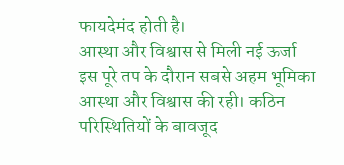फायदेमंद होती है।
आस्था और विश्वास से मिली नई ऊर्जा
इस पूरे तप के दौरान सबसे अहम भूमिका आस्था और विश्वास की रही। कठिन परिस्थितियों के बावजूद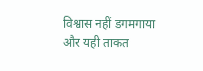विश्वास नहीं डगमगाया और यही ताकत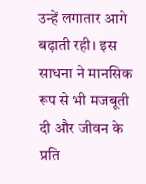उन्हें लगातार आगे बढ़ाती रही। इस साधना ने मानसिक रूप से भी मजबूती दी और जीवन के प्रति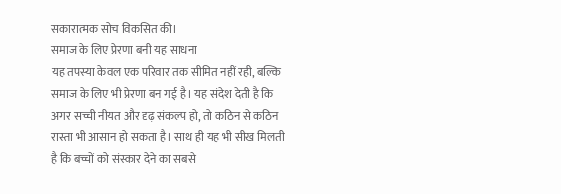सकारात्मक सोच विकसित की।
समाज के लिए प्रेरणा बनी यह साधना
यह तपस्या केवल एक परिवार तक सीमित नहीं रही, बल्कि समाज के लिए भी प्रेरणा बन गई है। यह संदेश देती है कि अगर सच्ची नीयत और दृढ़ संकल्प हो, तो कठिन से कठिन रास्ता भी आसान हो सकता है। साथ ही यह भी सीख मिलती है कि बच्चों को संस्कार देने का सबसे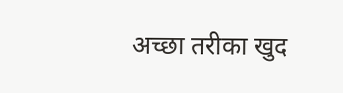अच्छा तरीका खुद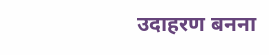उदाहरण बनना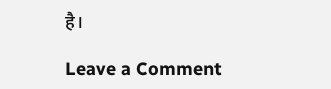है।

Leave a Comment